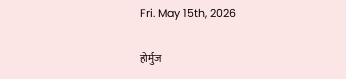Fri. May 15th, 2026

होर्मुज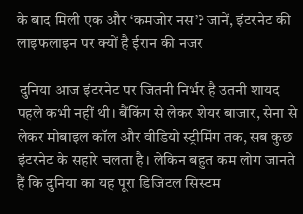के बाद मिली एक और ‘कमजोर नस’? जानें, इंटरनेट की लाइफलाइन पर क्यों है ईरान की नजर

 दुनिया आज इंटरनेट पर जितनी निर्भर है उतनी शायद पहले कभी नहीं थी। बैंकिंग से लेकर शेयर बाजार, सेना से लेकर मोबाइल कॉल और वीडियो स्ट्रीमिंग तक, सब कुछ इंटरनेट के सहारे चलता है। लेकिन बहुत कम लोग जानते हैं कि दुनिया का यह पूरा डिजिटल सिस्टम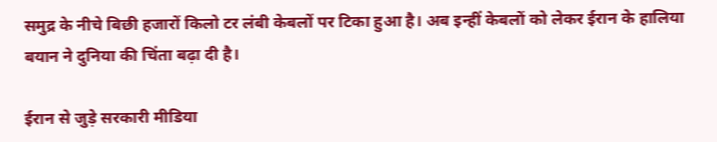समुद्र के नीचे बिछी हजारों किलो टर लंबी केबलों पर टिका हुआ है। अब इन्हीं केबलों को लेकर ईरान के हालिया बयान ने दुनिया की चिंता बढ़ा दी है।

ईरान से जुड़े सरकारी मीडिया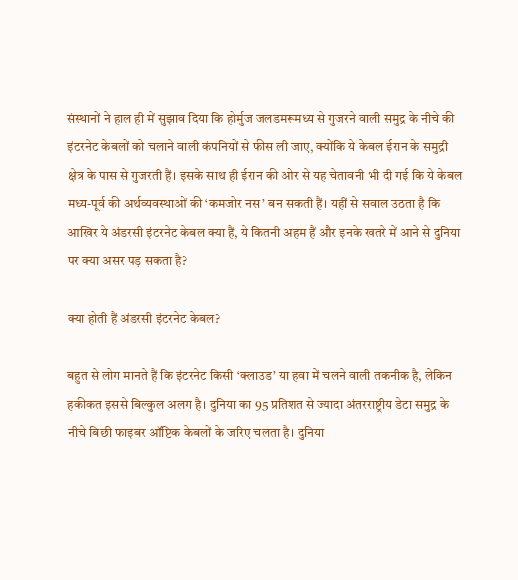संस्थानों ने हाल ही में सुझाव दिया कि होर्मुज जलडमरूमध्य से गुजरने वाली समुद्र के नीचे की इंटरनेट केबलों को चलाने वाली कंपनियों से फीस ली जाए, क्योंकि ये केबल ईरान के समुद्री क्षेत्र के पास से गुजरती हैं। इसके साथ ही ईरान की ओर से यह चेतावनी भी दी गई कि ये केबल मध्य-पूर्व की अर्थव्यवस्थाओं की ‘कमजोर नस’ बन सकती हैं। यहीं से सवाल उठता है कि आखिर ये अंडरसी इंटरनेट केबल क्या हैं, ये कितनी अहम हैं और इनके खतरे में आने से दुनिया पर क्या असर पड़ सकता है?

क्या होती हैं अंडरसी इंटरनेट केबल?

बहुत से लोग मानते हैं कि इंटरनेट किसी ‘क्लाउड’ या हवा में चलने वाली तकनीक है, लेकिन हकीकत इससे बिल्कुल अलग है। दुनिया का 95 प्रतिशत से ज्यादा अंतरराष्ट्रीय डेटा समुद्र के नीचे बिछी फाइबर ऑप्टिक केबलों के जरिए चलता है। दुनिया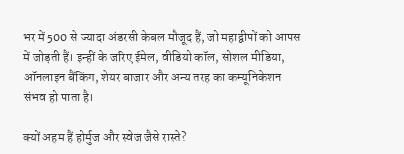भर में 500 से ज्यादा अंडरसी केबल मौजूद हैं, जो महाद्वीपों को आपस में जोड़ती हैं। इन्हीं के जरिए ईमेल, वीडियो कॉल, सोशल मीडिया, ऑनलाइन बैंकिंग, शेयर बाजार और अन्य तरह का कम्यूनिकेशन संभव हो पाता है।

क्यों अहम हैं होर्मुज और स्वेज जैसे रास्ते?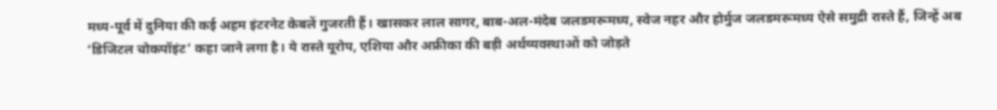मध्य-पूर्व में दुनिया की कई अहम इंटरनेट केबलें गुजरती हैं। खासकर लाल सागर, बाब-अल-मंदेब जलडमरूमध्य, स्वेज नहर और होर्मुज जलडमरूमध्य ऐसे समुद्री रास्ते हैं, जिन्हें अब ‘डिजिटल चोकपॉइंट’ कहा जाने लगा है। ये रास्ते यूरोप, एशिया और अफ्रीका की बड़ी अर्थव्यवस्थाओं को जोड़ते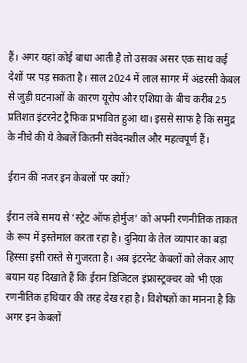हैं। अगर यहां कोई बाधा आती है तो उसका असर एक साथ कई देशों पर पड़ सकता है। साल 2024 में लाल सागर में अंडरसी केबल से जुड़ी घटनाओं के कारण यूरोप और एशिया के बीच करीब 25 प्रतिशत इंटरनेट ट्रैफिक प्रभावित हुआ था। इससे साफ है कि समुद्र के नीचे की ये केबलें कितनी संवेदनशील और महत्वपूर्ण हैं।

ईरान की नजर इन केबलों पर क्यों?

ईरान लंबे समय से ‘स्ट्रेट ऑफ होर्मुज’ को अपनी रणनीतिक ताकत के रूप में इस्तेमाल करता रहा है। दुनिया के तेल व्यापार का बड़ा हिस्सा इसी रास्ते से गुजरता है। अब इंटरनेट केबलों को लेकर आए बयान यह दिखाते हैं कि ईरान डिजिटल इंफ्रास्ट्रक्चर को भी एक रणनीतिक हथियार की तरह देख रहा है। विशेषज्ञों का मानना है कि अगर इन केबलों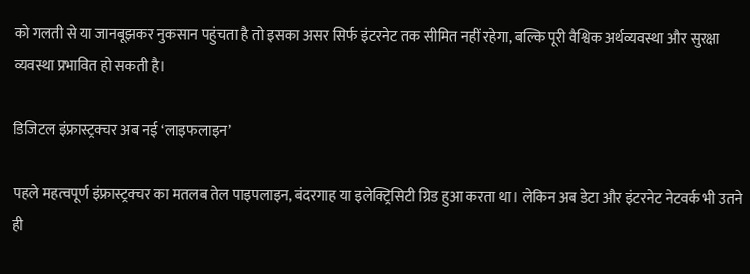को गलती से या जानबूझकर नुकसान पहुंचता है तो इसका असर सिर्फ इंटरनेट तक सीमित नहीं रहेगा, बल्कि पूरी वैश्विक अर्थव्यवस्था और सुरक्षा व्यवस्था प्रभावित हो सकती है।

डिजिटल इंफ्रास्ट्रक्चर अब नई ‘लाइफलाइन’

पहले महत्वपूर्ण इंफ्रास्ट्रक्चर का मतलब तेल पाइपलाइन, बंदरगाह या इलेक्ट्रिसिटी ग्रिड हुआ करता था। लेकिन अब डेटा और इंटरनेट नेटवर्क भी उतने ही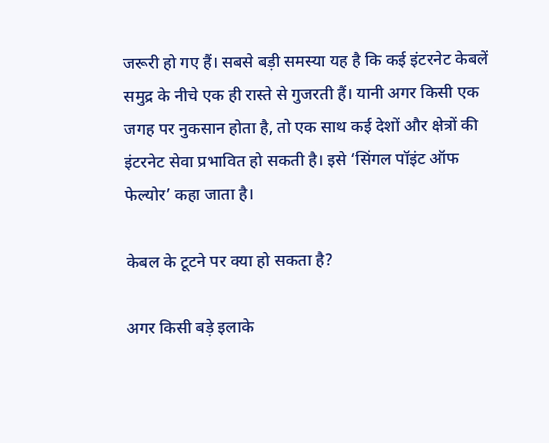जरूरी हो गए हैं। सबसे बड़ी समस्या यह है कि कई इंटरनेट केबलें समुद्र के नीचे एक ही रास्ते से गुजरती हैं। यानी अगर किसी एक जगह पर नुकसान होता है, तो एक साथ कई देशों और क्षेत्रों की इंटरनेट सेवा प्रभावित हो सकती है। इसे ‘सिंगल पॉइंट ऑफ फेल्योर’ कहा जाता है।

केबल के टूटने पर क्या हो सकता है?

अगर किसी बड़े इलाके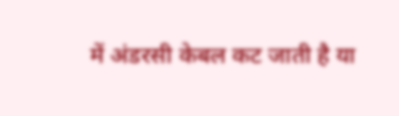में अंडरसी केबल कट जाती है या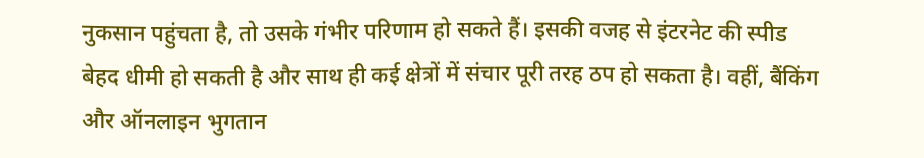नुकसान पहुंचता है, तो उसके गंभीर परिणाम हो सकते हैं। इसकी वजह से इंटरनेट की स्पीड बेहद धीमी हो सकती है और साथ ही कई क्षेत्रों में संचार पूरी तरह ठप हो सकता है। वहीं, बैंकिंग और ऑनलाइन भुगतान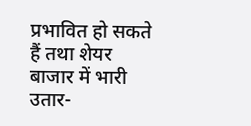प्रभावित हो सकते हैं तथा शेयर बाजार में भारी उतार-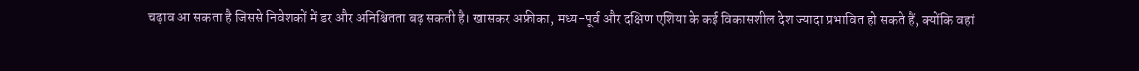चढ़ाव आ सकता है जिससे निवेशकों में डर और अनिश्चितता बढ़ सकती है। खासकर अफ्रीका, मध्य-पूर्व और दक्षिण एशिया के कई विकासशील देश ज्यादा प्रभावित हो सकते हैं, क्योंकि वहां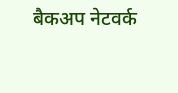बैकअप नेटवर्क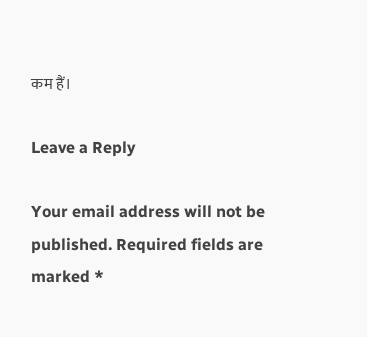कम हैं।

Leave a Reply

Your email address will not be published. Required fields are marked *